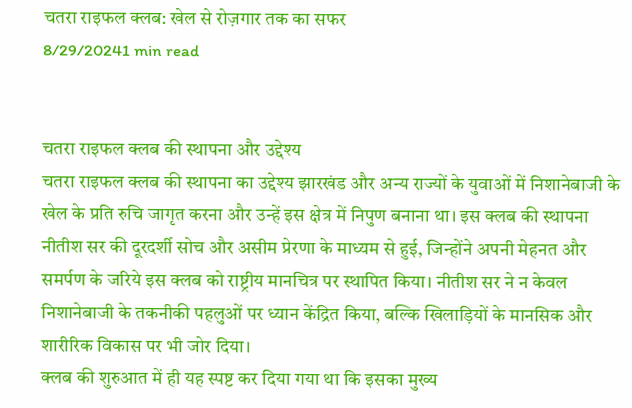चतरा राइफल क्लब: खेल से रोज़गार तक का सफर
8/29/20241 min read


चतरा राइफल क्लब की स्थापना और उद्देश्य
चतरा राइफल क्लब की स्थापना का उद्देश्य झारखंड और अन्य राज्यों के युवाओं में निशानेबाजी के खेल के प्रति रुचि जागृत करना और उन्हें इस क्षेत्र में निपुण बनाना था। इस क्लब की स्थापना नीतीश सर की दूरदर्शी सोच और असीम प्रेरणा के माध्यम से हुई, जिन्होंने अपनी मेहनत और समर्पण के जरिये इस क्लब को राष्ट्रीय मानचित्र पर स्थापित किया। नीतीश सर ने न केवल निशानेबाजी के तकनीकी पहलुओं पर ध्यान केंद्रित किया, बल्कि खिलाड़ियों के मानसिक और शारीरिक विकास पर भी जोर दिया।
क्लब की शुरुआत में ही यह स्पष्ट कर दिया गया था कि इसका मुख्य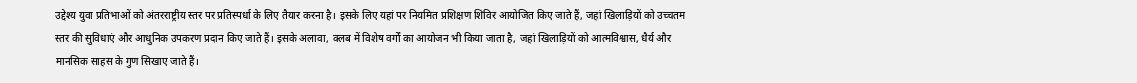उद्देश्य युवा प्रतिभाओं को अंतरराष्ट्रीय स्तर पर प्रतिस्पर्धा के लिए तैयार करना है। इसके लिए यहां पर नियमित प्रशिक्षण शिविर आयोजित किए जाते हैं, जहां खिलाड़ियों को उच्चतम स्तर की सुविधाएं और आधुनिक उपकरण प्रदान किए जाते हैं। इसके अलावा, क्लब में विशेष वर्गों का आयोजन भी किया जाता है, जहां खिलाड़ियों को आत्मविश्वास, धैर्य और मानसिक साहस के गुण सिखाए जाते हैं।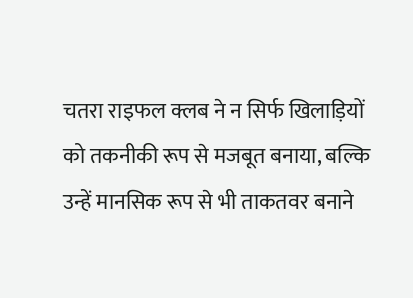चतरा राइफल क्लब ने न सिर्फ खिलाड़ियों को तकनीकी रूप से मजबूत बनाया, बल्कि उन्हें मानसिक रूप से भी ताकतवर बनाने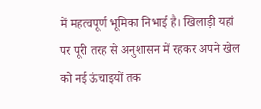में महत्वपूर्ण भूमिका निभाई है। खिलाड़ी यहां पर पूरी तरह से अनुशासन में रहकर अपने खेल को नई ऊंचाइयों तक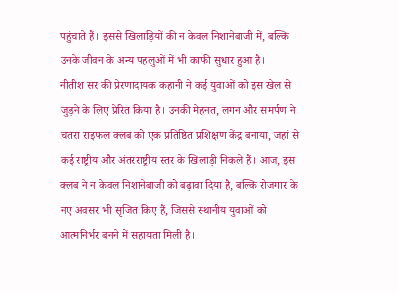पहुंचाते हैं। इससे खिलाड़ियों की न केवल निशानेबाजी में, बल्कि उनके जीवन के अन्य पहलुओं में भी काफी सुधार हुआ है।
नीतीश सर की प्रेरणादायक कहानी ने कई युवाओं को इस खेल से जुड़ने के लिए प्रेरित किया है। उनकी मेहनत, लगन और समर्पण ने चतरा राइफल क्लब को एक प्रतिष्ठित प्रशिक्षण केंद्र बनाया, जहां से कई राष्ट्रीय और अंतरराष्ट्रीय स्तर के खिलाड़ी निकले हैं। आज, इस क्लब ने न केवल निशानेबाजी को बढ़ावा दिया है, बल्कि रोजगार के नए अवसर भी सृजित किए हैं, जिससे स्थानीय युवाओं को आत्मनिर्भर बनने में सहायता मिली है।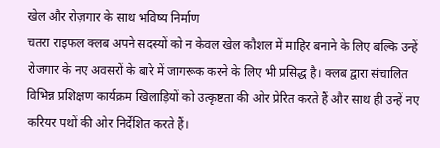खेल और रोज़गार के साथ भविष्य निर्माण
चतरा राइफल क्लब अपने सदस्यों को न केवल खेल कौशल में माहिर बनाने के लिए बल्कि उन्हें रोजगार के नए अवसरों के बारे में जागरूक करने के लिए भी प्रसिद्ध है। क्लब द्वारा संचालित विभिन्न प्रशिक्षण कार्यक्रम खिलाड़ियों को उत्कृष्टता की ओर प्रेरित करते हैं और साथ ही उन्हें नए करियर पथों की ओर निर्देशित करते हैं।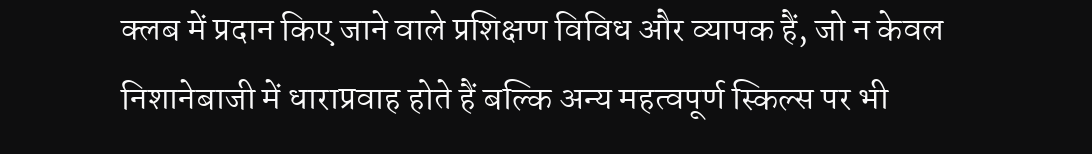क्लब में प्रदान किए जाने वाले प्रशिक्षण विविध और व्यापक हैं, जो न केवल निशानेबाजी में धाराप्रवाह होते हैं बल्कि अन्य महत्वपूर्ण स्किल्स पर भी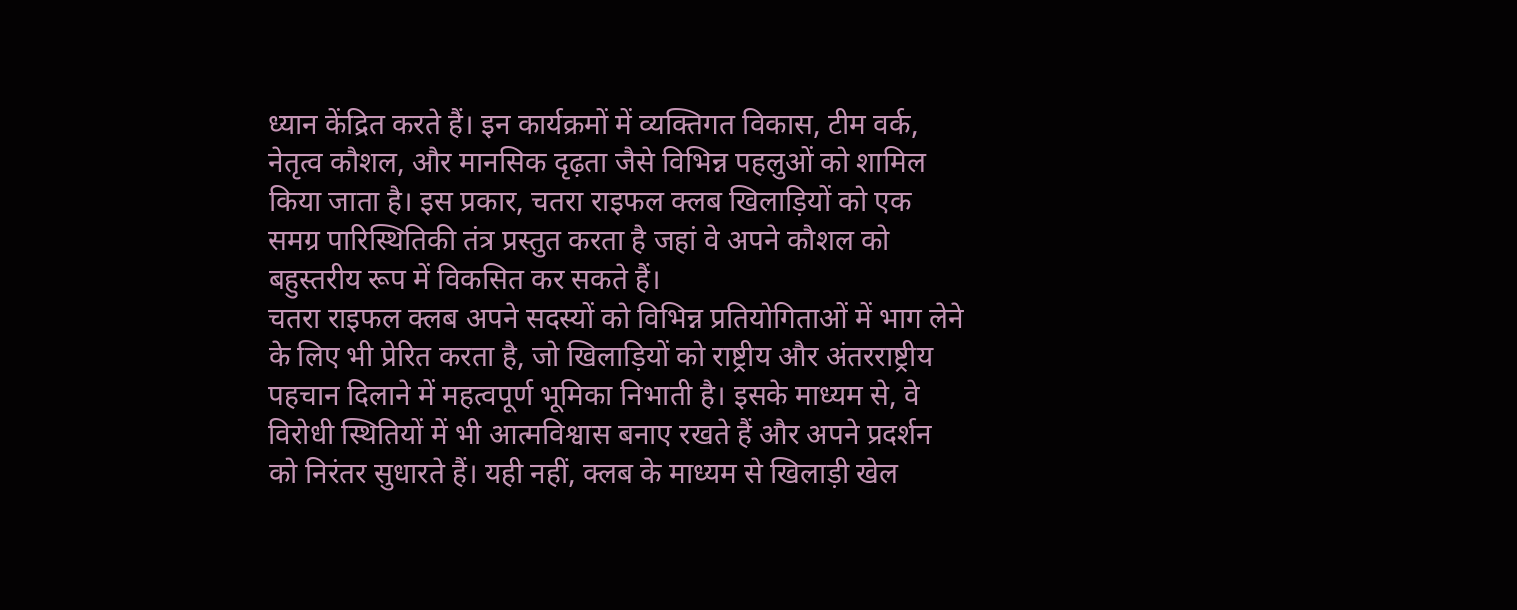ध्यान केंद्रित करते हैं। इन कार्यक्रमों में व्यक्तिगत विकास, टीम वर्क, नेतृत्व कौशल, और मानसिक दृढ़ता जैसे विभिन्न पहलुओं को शामिल किया जाता है। इस प्रकार, चतरा राइफल क्लब खिलाड़ियों को एक समग्र पारिस्थितिकी तंत्र प्रस्तुत करता है जहां वे अपने कौशल को बहुस्तरीय रूप में विकसित कर सकते हैं।
चतरा राइफल क्लब अपने सदस्यों को विभिन्न प्रतियोगिताओं में भाग लेने के लिए भी प्रेरित करता है, जो खिलाड़ियों को राष्ट्रीय और अंतरराष्ट्रीय पहचान दिलाने में महत्वपूर्ण भूमिका निभाती है। इसके माध्यम से, वे विरोधी स्थितियों में भी आत्मविश्वास बनाए रखते हैं और अपने प्रदर्शन को निरंतर सुधारते हैं। यही नहीं, क्लब के माध्यम से खिलाड़ी खेल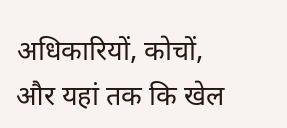अधिकारियों, कोचों, और यहां तक कि खेल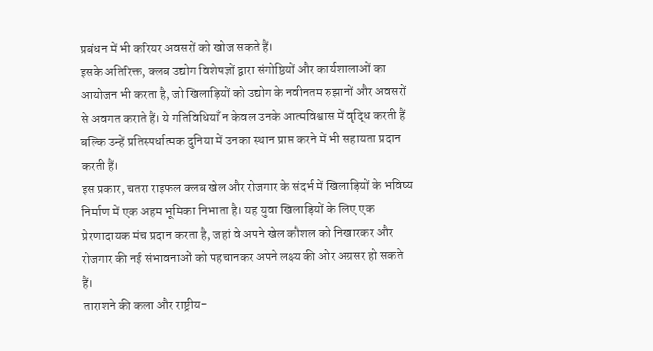प्रबंधन में भी करियर अवसरों को खोज सकते हैं।
इसके अतिरिक्त, क्लब उद्योग विशेषज्ञों द्वारा संगोष्ठियों और कार्यशालाओं का आयोजन भी करता है, जो खिलाड़ियों को उद्योग के नवीनतम रुझानों और अवसरों से अवगत कराते हैं। ये गतिविधियाँ न केवल उनके आत्मविश्वास में वृद्धि करती हैं बल्कि उन्हें प्रतिस्पर्धात्मक दुनिया में उनका स्थान प्राप्त करने में भी सहायता प्रदान करती हैं।
इस प्रकार, चतरा राइफल क्लब खेल और रोजगार के संदर्भ में खिलाड़ियों के भविष्य निर्माण में एक अहम भूमिका निभाता है। यह युवा खिलाड़ियों के लिए एक प्रेरणादायक मंच प्रदान करता है, जहां वे अपने खेल कौशल को निखारकर और रोजगार की नई संभावनाओं को पहचानकर अपने लक्ष्य की ओर अग्रसर हो सकते हैं।
ताराशने की कला और राष्ट्रीय-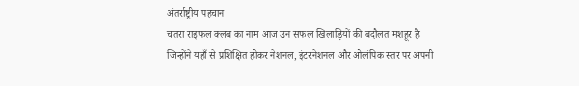अंतर्राष्ट्रीय पहचान
चतरा राइफल क्लब का नाम आज उन सफल खिलाड़ियों की बदौलत मशहूर है जिन्होंने यहाँ से प्रशिक्षित होकर नेशनल, इंटरनेशनल और ओलंपिक स्तर पर अपनी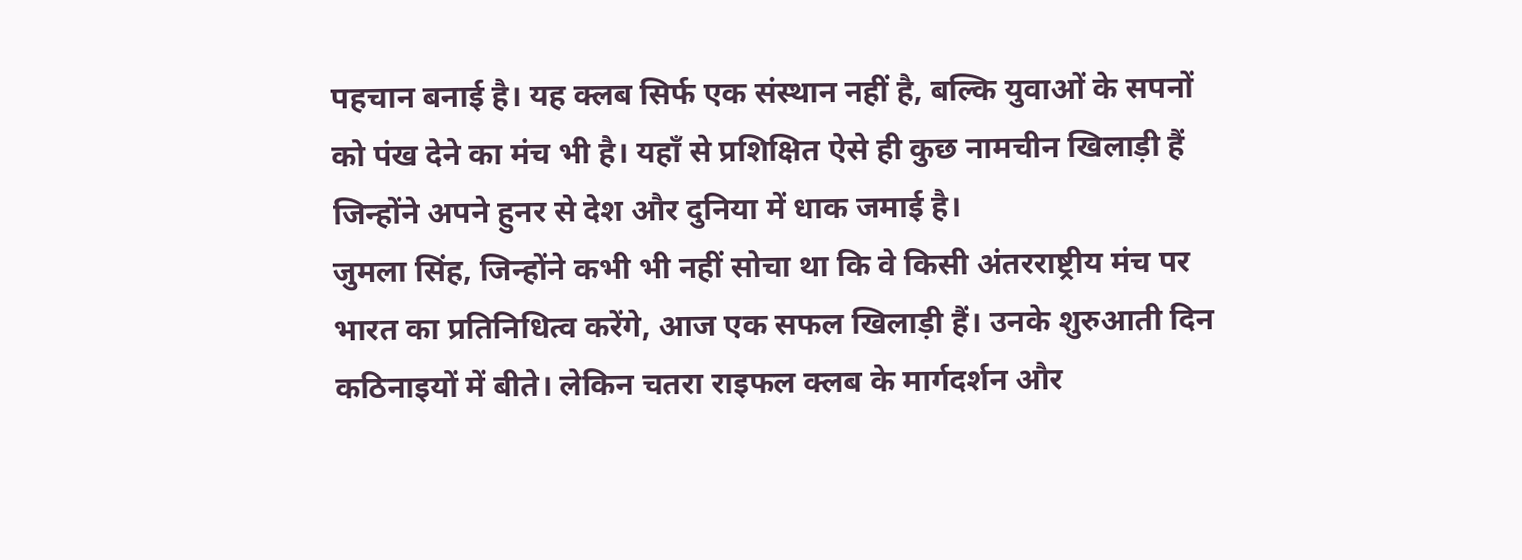पहचान बनाई है। यह क्लब सिर्फ एक संस्थान नहीं है, बल्कि युवाओं के सपनों को पंख देने का मंच भी है। यहाँ से प्रशिक्षित ऐसे ही कुछ नामचीन खिलाड़ी हैं जिन्होंने अपने हुनर से देश और दुनिया में धाक जमाई है।
जुमला सिंह, जिन्होंने कभी भी नहीं सोचा था कि वे किसी अंतरराष्ट्रीय मंच पर भारत का प्रतिनिधित्व करेंगे, आज एक सफल खिलाड़ी हैं। उनके शुरुआती दिन कठिनाइयों में बीते। लेकिन चतरा राइफल क्लब के मार्गदर्शन और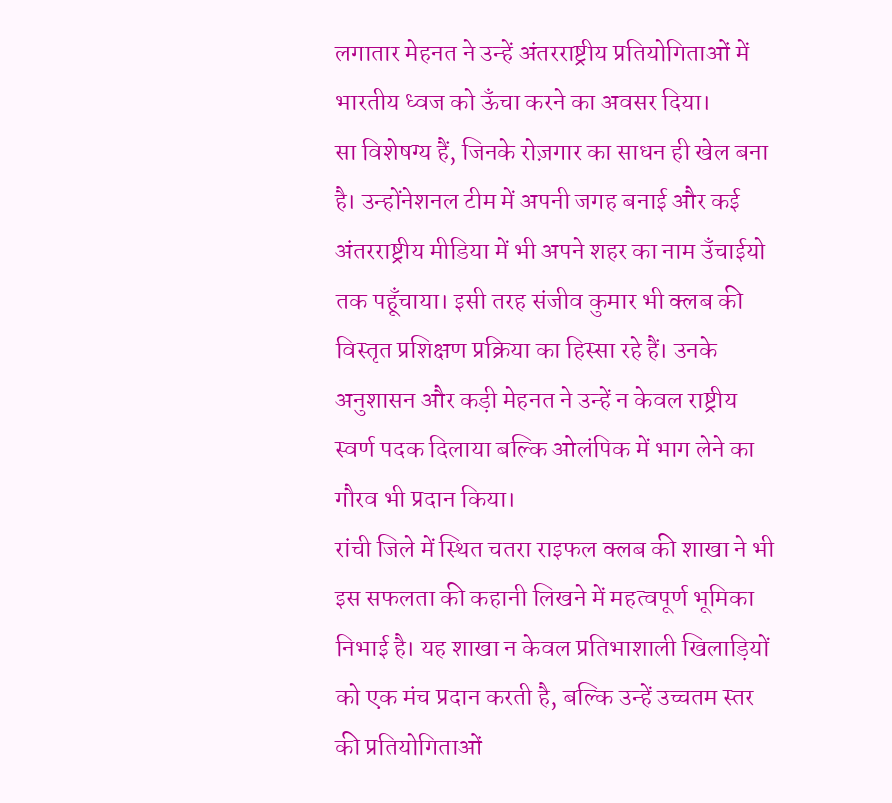लगातार मेहनत ने उन्हें अंतरराष्ट्रीय प्रतियोगिताओं में भारतीय ध्वज को ऊँचा करने का अवसर दिया।
सा विशेषग्य हैं, जिनके रोज़गार का साधन ही खेल बना है। उन्होंनेशनल टीम में अपनी जगह बनाई और कई अंतरराष्ट्रीय मीडिया में भी अपने शहर का नाम उँचाईयो तक पहूँचाया। इसी तरह संजीव कुमार भी क्लब की विस्तृत प्रशिक्षण प्रक्रिया का हिस्सा रहे हैं। उनके अनुशासन और कड़ी मेहनत ने उन्हें न केवल राष्ट्रीय स्वर्ण पदक दिलाया बल्कि ओलंपिक में भाग लेने का गौरव भी प्रदान किया।
रांची जिले में स्थित चतरा राइफल क्लब की शाखा ने भी इस सफलता की कहानी लिखने में महत्वपूर्ण भूमिका निभाई है। यह शाखा न केवल प्रतिभाशाली खिलाड़ियों को एक मंच प्रदान करती है, बल्कि उन्हें उच्चतम स्तर की प्रतियोगिताओं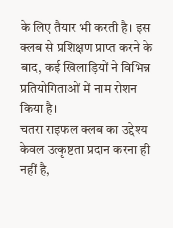के लिए तैयार भी करती है। इस क्लब से प्रशिक्षण प्राप्त करने के बाद, कई खिलाड़ियों ने विभिन्न प्रतियोगिताओं में नाम रोशन किया है।
चतरा राइफल क्लब का उद्देश्य केवल उत्कृष्टता प्रदान करना ही नहीं है,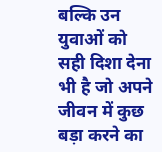बल्कि उन युवाओं को सही दिशा देना भी है जो अपने जीवन में कुछ बड़ा करने का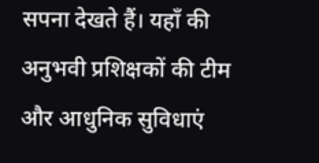सपना देखते हैं। यहाँ की अनुभवी प्रशिक्षकों की टीम और आधुनिक सुविधाएं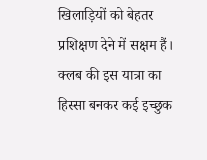खिलाड़ियों को बेहतर प्रशिक्षण देने में सक्षम हैं। क्लब की इस यात्रा का हिस्सा बनकर कई इच्छुक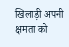खिलाड़ी अपनी क्षमता को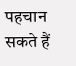पहचान सकते हैं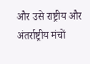और उसे राष्ट्रीय और अंतर्राष्ट्रीय मंचों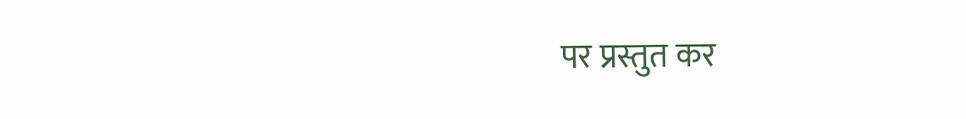पर प्रस्तुत कर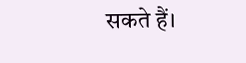सकते हैं।